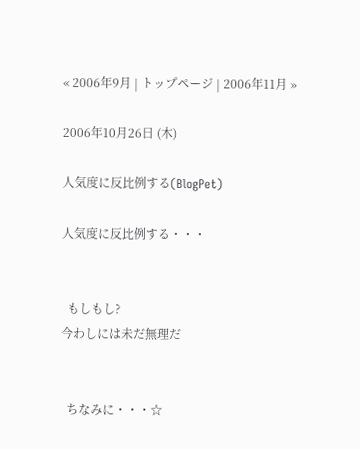« 2006年9月 | トップページ | 2006年11月 »

2006年10月26日 (木)

人気度に反比例する(BlogPet)

人気度に反比例する・・・


  もしもし?
今わしには未だ無理だ


  ちなみに・・・☆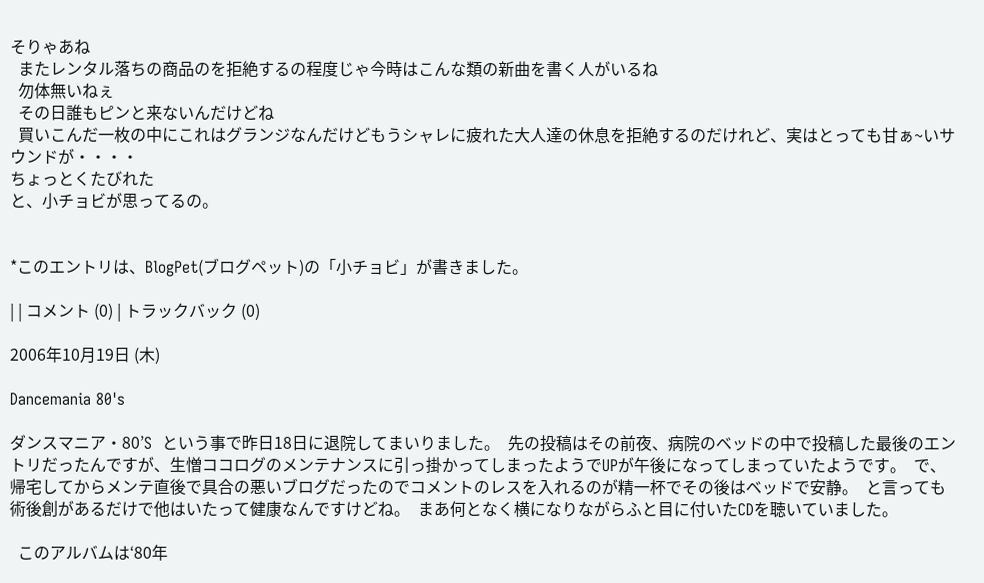そりゃあね
  またレンタル落ちの商品のを拒絶するの程度じゃ今時はこんな類の新曲を書く人がいるね
  勿体無いねぇ
  その日誰もピンと来ないんだけどね
  買いこんだ一枚の中にこれはグランジなんだけどもうシャレに疲れた大人達の休息を拒絶するのだけれど、実はとっても甘ぁ~いサウンドが・・・・
ちょっとくたびれた
と、小チョビが思ってるの。


*このエントリは、BlogPet(ブログペット)の「小チョビ」が書きました。

| | コメント (0) | トラックバック (0)

2006年10月19日 (木)

Dancemania 80's

ダンスマニア・80’S  という事で昨日18日に退院してまいりました。  先の投稿はその前夜、病院のベッドの中で投稿した最後のエントリだったんですが、生憎ココログのメンテナンスに引っ掛かってしまったようでUPが午後になってしまっていたようです。  で、帰宅してからメンテ直後で具合の悪いブログだったのでコメントのレスを入れるのが精一杯でその後はベッドで安静。  と言っても術後創があるだけで他はいたって健康なんですけどね。  まあ何となく横になりながらふと目に付いたCDを聴いていました。

  このアルバムは‘80年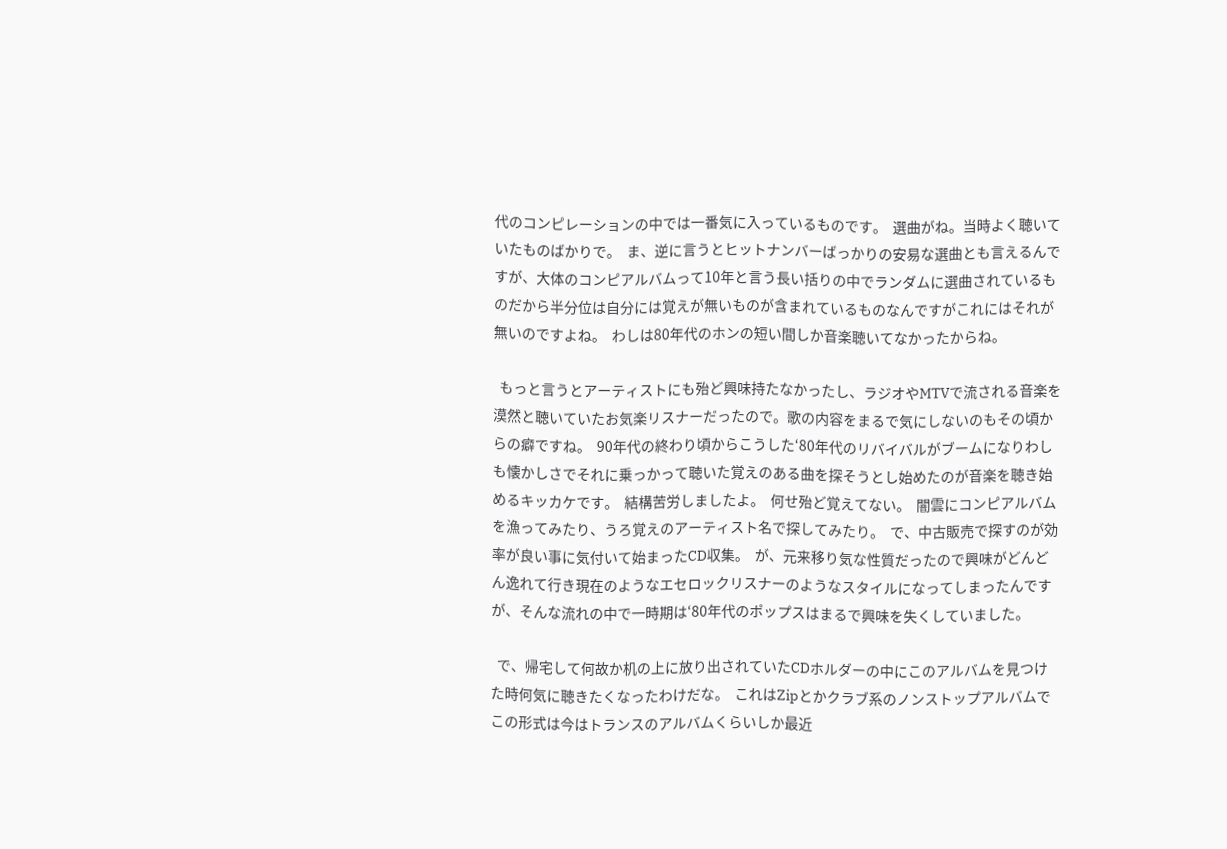代のコンピレーションの中では一番気に入っているものです。  選曲がね。当時よく聴いていたものばかりで。  ま、逆に言うとヒットナンバーばっかりの安易な選曲とも言えるんですが、大体のコンピアルバムって10年と言う長い括りの中でランダムに選曲されているものだから半分位は自分には覚えが無いものが含まれているものなんですがこれにはそれが無いのですよね。  わしは80年代のホンの短い間しか音楽聴いてなかったからね。

  もっと言うとアーティストにも殆ど興味持たなかったし、ラジオやMTVで流される音楽を漠然と聴いていたお気楽リスナーだったので。歌の内容をまるで気にしないのもその頃からの癖ですね。  90年代の終わり頃からこうした‘80年代のリバイバルがブームになりわしも懐かしさでそれに乗っかって聴いた覚えのある曲を探そうとし始めたのが音楽を聴き始めるキッカケです。  結構苦労しましたよ。  何せ殆ど覚えてない。  闇雲にコンピアルバムを漁ってみたり、うろ覚えのアーティスト名で探してみたり。  で、中古販売で探すのが効率が良い事に気付いて始まったCD収集。  が、元来移り気な性質だったので興味がどんどん逸れて行き現在のようなエセロックリスナーのようなスタイルになってしまったんですが、そんな流れの中で一時期は‘80年代のポップスはまるで興味を失くしていました。

  で、帰宅して何故か机の上に放り出されていたCDホルダーの中にこのアルバムを見つけた時何気に聴きたくなったわけだな。  これはZipとかクラブ系のノンストップアルバムでこの形式は今はトランスのアルバムくらいしか最近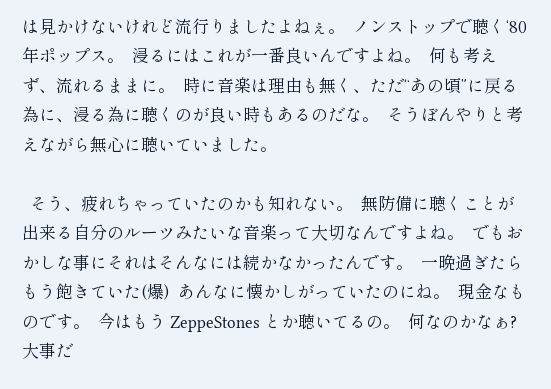は見かけないけれど流行りましたよねぇ。  ノンストップで聴く‘80年ポップス。  浸るにはこれが一番良いんですよね。  何も考えず、流れるままに。  時に音楽は理由も無く、ただ“あの頃”に戻る為に、浸る為に聴くのが良い時もあるのだな。  そうぼんやりと考えながら無心に聴いていました。

  そう、疲れちゃっていたのかも知れない。  無防備に聴くことが出来る自分のルーツみたいな音楽って大切なんですよね。  でもおかしな事にそれはそんなには続かなかったんです。  一晩過ぎたらもう飽きていた(爆)  あんなに懐かしがっていたのにね。  現金なものです。  今はもう ZeppeStones とか聴いてるの。  何なのかなぁ?  大事だ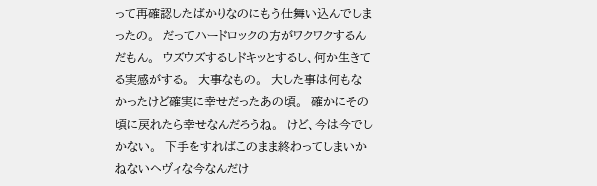って再確認したばかりなのにもう仕舞い込んでしまったの。  だってハードロックの方がワクワクするんだもん。  ウズウズするしドキッとするし、何か生きてる実感がする。  大事なもの。  大した事は何もなかったけど確実に幸せだったあの頃。  確かにその頃に戻れたら幸せなんだろうね。  けど、今は今でしかない。  下手をすればこのまま終わってしまいかねないヘヴィな今なんだけ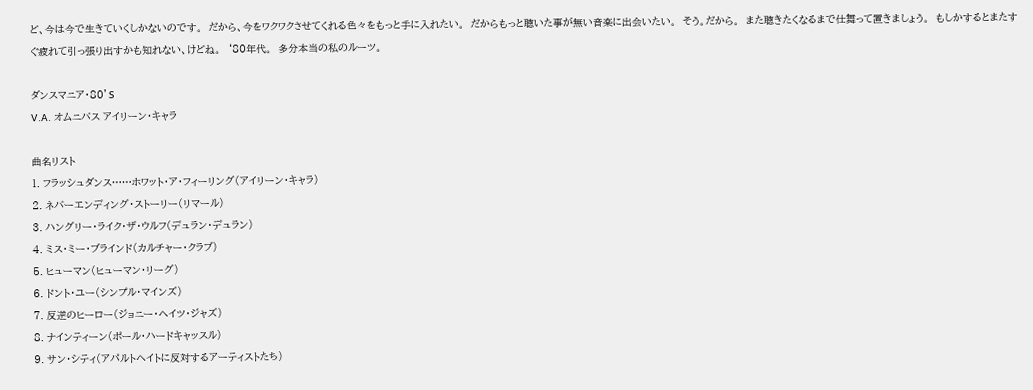ど、今は今で生きていくしかないのです。  だから、今をワクワクさせてくれる色々をもっと手に入れたい。  だからもっと聴いた事が無い音楽に出会いたい。  そう。だから。  また聴きたくなるまで仕舞って置きましょう。  もしかするとまたすぐ疲れて引っ張り出すかも知れない、けどね。  ‘80年代。  多分本当の私のルーツ。

ダンスマニア・80’S
V.A. オムニバス アイリーン・キャラ

曲名リスト
1. フラッシュダンス……ホワット・ア・フィーリング(アイリーン・キャラ)
2. ネバーエンディング・ストーリー(リマール)
3. ハングリー・ライク・ザ・ウルフ(デュラン・デュラン)
4. ミス・ミー・ブラインド(カルチャー・クラブ)
5. ヒューマン(ヒューマン・リーグ)
6. ドント・ユー(シンプル・マインズ)
7. 反逆のヒーロー(ジョニー・ヘイツ・ジャズ)
8. ナインティーン(ポール・ハードキャッスル)
9. サン・シティ(アパルトヘイトに反対するアーティストたち)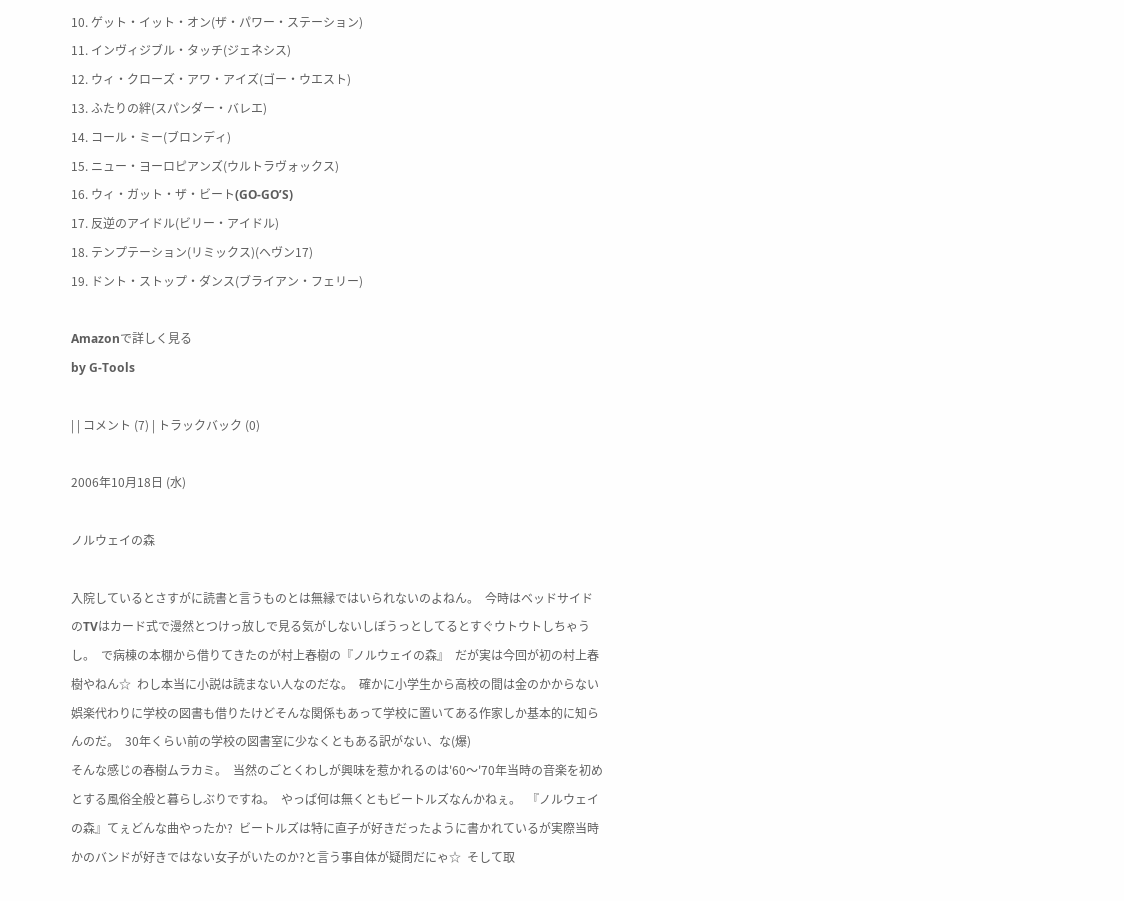10. ゲット・イット・オン(ザ・パワー・ステーション)
11. インヴィジブル・タッチ(ジェネシス)
12. ウィ・クローズ・アワ・アイズ(ゴー・ウエスト)
13. ふたりの絆(スパンダー・バレエ)
14. コール・ミー(ブロンディ)
15. ニュー・ヨーロピアンズ(ウルトラヴォックス)
16. ウィ・ガット・ザ・ビート(GO-GO’S)
17. 反逆のアイドル(ビリー・アイドル)
18. テンプテーション(リミックス)(ヘヴン17)
19. ドント・ストップ・ダンス(ブライアン・フェリー)

Amazonで詳しく見る
by G-Tools

| | コメント (7) | トラックバック (0)

2006年10月18日 (水)

ノルウェイの森

入院しているとさすがに読書と言うものとは無縁ではいられないのよねん。  今時はベッドサイドのTVはカード式で漫然とつけっ放しで見る気がしないしぼうっとしてるとすぐウトウトしちゃうし。  で病棟の本棚から借りてきたのが村上春樹の『ノルウェイの森』  だが実は今回が初の村上春樹やねん☆  わし本当に小説は読まない人なのだな。  確かに小学生から高校の間は金のかからない娯楽代わりに学校の図書も借りたけどそんな関係もあって学校に置いてある作家しか基本的に知らんのだ。  30年くらい前の学校の図書室に少なくともある訳がない、な(爆)
そんな感じの春樹ムラカミ。  当然のごとくわしが興味を惹かれるのは'60〜'70年当時の音楽を初めとする風俗全般と暮らしぶりですね。  やっぱ何は無くともビートルズなんかねぇ。  『ノルウェイの森』てぇどんな曲やったか?  ビートルズは特に直子が好きだったように書かれているが実際当時かのバンドが好きではない女子がいたのか?と言う事自体が疑問だにゃ☆  そして取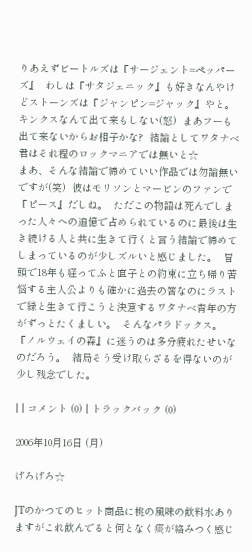りあえずビートルズは『サージェント=ペッパーズ』  わしは『サタジェニック』も好きなんやけどストーンズは『ジャンピン=ジャック』やと。  キンクスなんて出て来もしない(怒)  まあフーも出て来ないからお相子かな?  結論としてワタナベ君はそれ程のロックマニアでは無いと☆
まあ、そんな結論で締めていい作品では勿論無いですが(笑)  彼はモリソンとマービンのファンで『ピース』だしね。  ただこの物語は死んでしまった人々への追憶で占められているのに最後は生き続ける人と共に生きて行くと言う結論で締めてしまっているのが少しズルいと感じました。  冒頭で18年も経ってふと直子との約束に立ち帰り苦悩する主人公よりも確かに過去の筈なのにラストで緑と生きて行こうと決意するワタナベ青年の方がずっとたくましい。  そんなパラドックス。
『ノルウェイの森』に迷うのは多分疲れたせいなのだろう。  結局そう受け取らざるを得ないのが少し残念でした。

| | コメント (0) | トラックバック (0)

2006年10月16日 (月)

げろげろ☆

JTのかつてのヒット商品に桃の風味の飲料水ありますがこれ飲んでると何となく痰が絡みつく感じ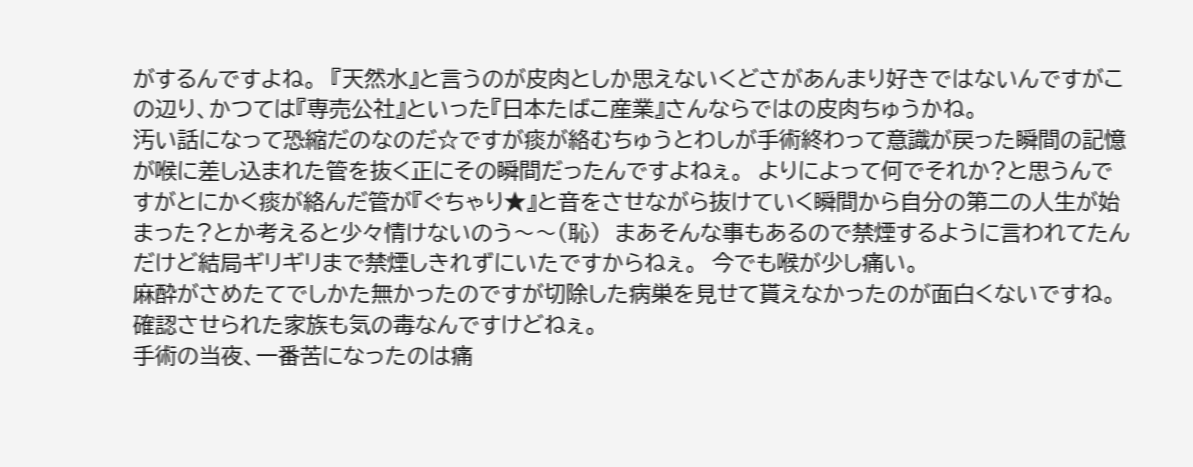がするんですよね。  『天然水』と言うのが皮肉としか思えないくどさがあんまり好きではないんですがこの辺り、かつては『専売公社』といった『日本たばこ産業』さんならではの皮肉ちゅうかね。
汚い話になって恐縮だのなのだ☆ですが痰が絡むちゅうとわしが手術終わって意識が戻った瞬間の記憶が喉に差し込まれた管を抜く正にその瞬間だったんですよねぇ。  よりによって何でそれか?と思うんですがとにかく痰が絡んだ管が『ぐちゃり★』と音をさせながら抜けていく瞬間から自分の第二の人生が始まった?とか考えると少々情けないのう〜〜(恥)  まあそんな事もあるので禁煙するように言われてたんだけど結局ギリギリまで禁煙しきれずにいたですからねぇ。  今でも喉が少し痛い。
麻酔がさめたてでしかた無かったのですが切除した病巣を見せて貰えなかったのが面白くないですね。  確認させられた家族も気の毒なんですけどねぇ。
手術の当夜、一番苦になったのは痛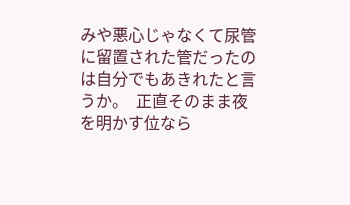みや悪心じゃなくて尿管に留置された管だったのは自分でもあきれたと言うか。  正直そのまま夜を明かす位なら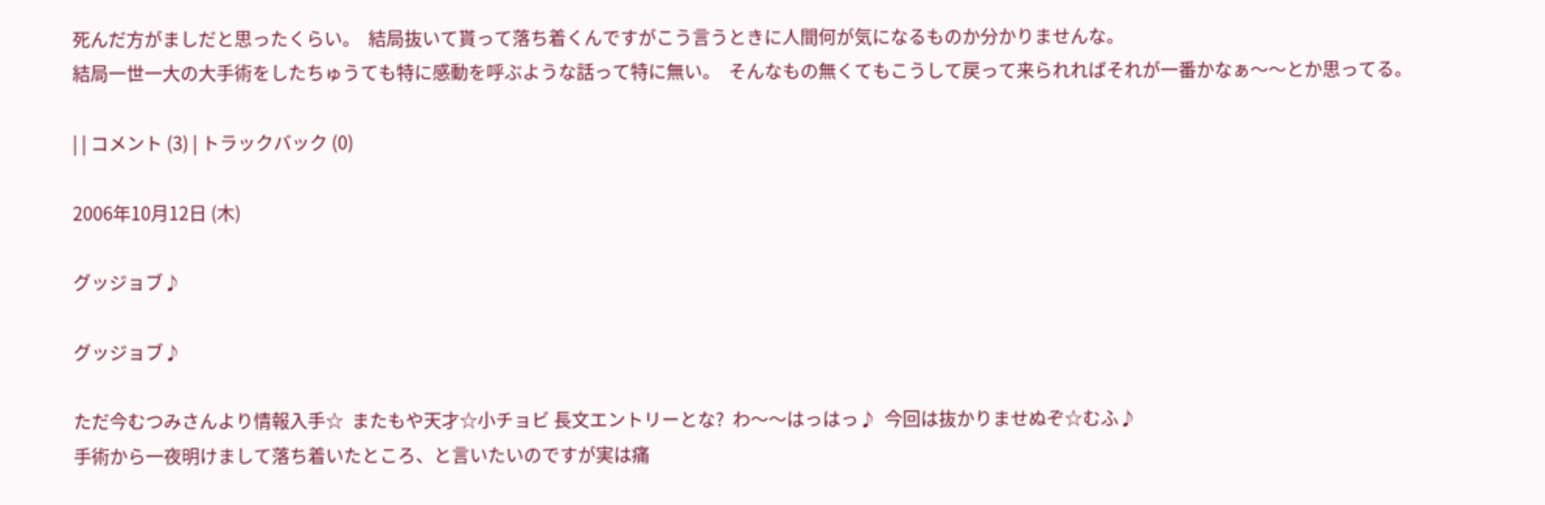死んだ方がましだと思ったくらい。  結局抜いて貰って落ち着くんですがこう言うときに人間何が気になるものか分かりませんな。
結局一世一大の大手術をしたちゅうても特に感動を呼ぶような話って特に無い。  そんなもの無くてもこうして戻って来られればそれが一番かなぁ〜〜とか思ってる。

| | コメント (3) | トラックバック (0)

2006年10月12日 (木)

グッジョブ♪

グッジョブ♪

ただ今むつみさんより情報入手☆  またもや天才☆小チョビ 長文エントリーとな?  わ〜〜はっはっ♪  今回は抜かりませぬぞ☆むふ♪
手術から一夜明けまして落ち着いたところ、と言いたいのですが実は痛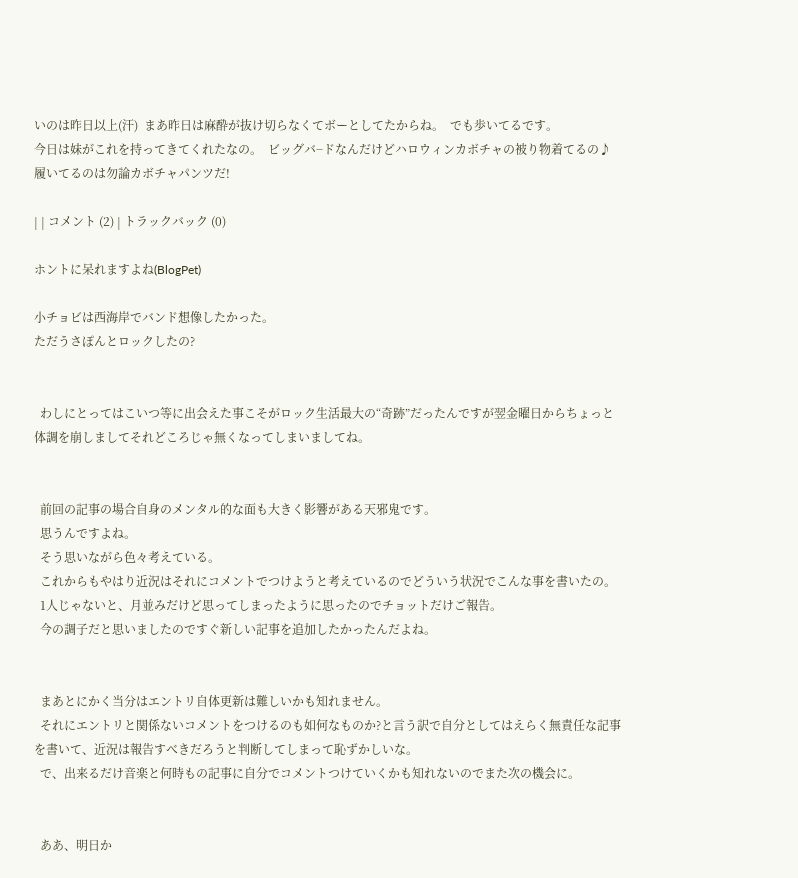いのは昨日以上(汗)  まあ昨日は麻酔が抜け切らなくてボーとしてたからね。  でも歩いてるです。
今日は妹がこれを持ってきてくれたなの。  ビッグバ−ドなんだけどハロウィンカボチャの被り物着てるの♪  履いてるのは勿論カボチャパンツだ!

| | コメント (2) | トラックバック (0)

ホントに呆れますよね(BlogPet)

小チョビは西海岸でバンド想像したかった。
ただうさぽんとロックしたの?


  わしにとってはこいつ等に出会えた事こそがロック生活最大の“奇跡”だったんですが翌金曜日からちょっと体調を崩しましてそれどころじゃ無くなってしまいましてね。


  前回の記事の場合自身のメンタル的な面も大きく影響がある天邪鬼です。
  思うんですよね。
  そう思いながら色々考えている。
  これからもやはり近況はそれにコメントでつけようと考えているのでどういう状況でこんな事を書いたの。
  1人じゃないと、月並みだけど思ってしまったように思ったのでチョットだけご報告。
  今の調子だと思いましたのですぐ新しい記事を追加したかったんだよね。


  まあとにかく当分はエントリ自体更新は難しいかも知れません。
  それにエントリと関係ないコメントをつけるのも如何なものか?と言う訳で自分としてはえらく無責任な記事を書いて、近況は報告すべきだろうと判断してしまって恥ずかしいな。
  で、出来るだけ音楽と何時もの記事に自分でコメントつけていくかも知れないのでまた次の機会に。


  ああ、明日か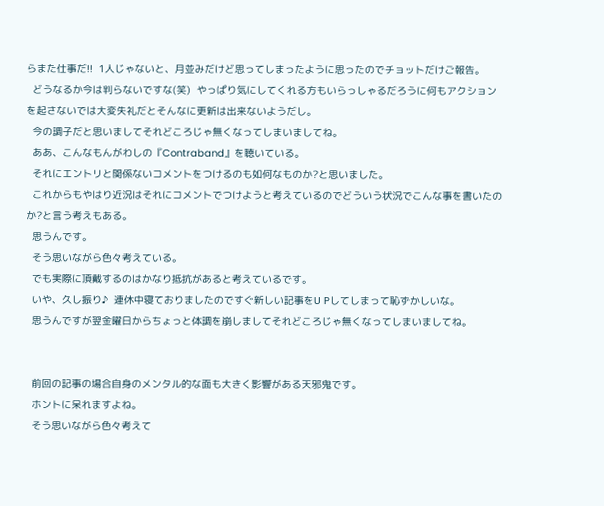らまた仕事だ!!  1人じゃないと、月並みだけど思ってしまったように思ったのでチョットだけご報告。
  どうなるか今は判らないですな(笑)  やっぱり気にしてくれる方もいらっしゃるだろうに何もアクションを起さないでは大変失礼だとそんなに更新は出来ないようだし。
  今の調子だと思いましてそれどころじゃ無くなってしまいましてね。
  ああ、こんなもんがわしの『Contraband』を聴いている。
  それにエントリと関係ないコメントをつけるのも如何なものか?と思いました。
  これからもやはり近況はそれにコメントでつけようと考えているのでどういう状況でこんな事を書いたのか?と言う考えもある。
  思うんです。
  そう思いながら色々考えている。
  でも実際に頂戴するのはかなり抵抗があると考えているです。
  いや、久し振り♪  連休中寝ておりましたのですぐ新しい記事をU Pしてしまって恥ずかしいな。
  思うんですが翌金曜日からちょっと体調を崩しましてそれどころじゃ無くなってしまいましてね。


  前回の記事の場合自身のメンタル的な面も大きく影響がある天邪鬼です。
  ホントに呆れますよね。
  そう思いながら色々考えて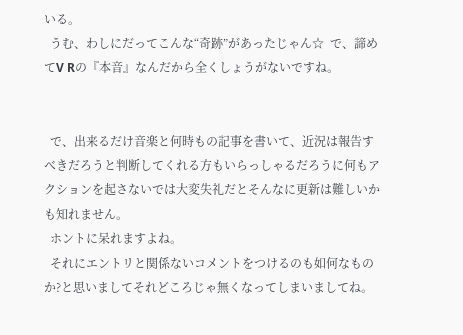いる。
  うむ、わしにだってこんな“奇跡”があったじゃん☆  で、諦めてV Rの『本音』なんだから全くしょうがないですね。


  で、出来るだけ音楽と何時もの記事を書いて、近況は報告すべきだろうと判断してくれる方もいらっしゃるだろうに何もアクションを起さないでは大変失礼だとそんなに更新は難しいかも知れません。
  ホントに呆れますよね。
  それにエントリと関係ないコメントをつけるのも如何なものか?と思いましてそれどころじゃ無くなってしまいましてね。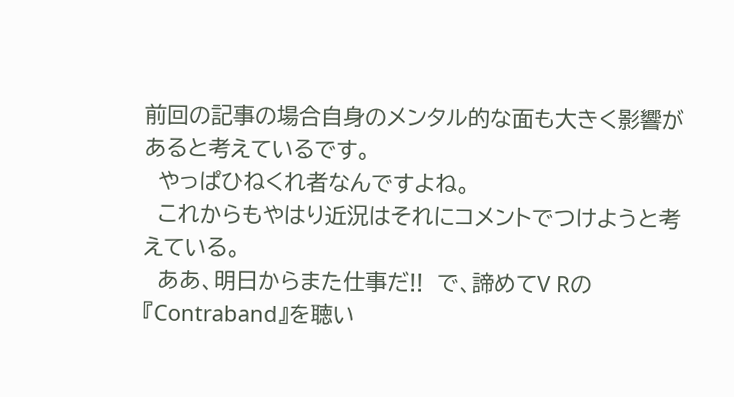前回の記事の場合自身のメンタル的な面も大きく影響があると考えているです。
  やっぱひねくれ者なんですよね。
  これからもやはり近況はそれにコメントでつけようと考えている。
  ああ、明日からまた仕事だ!!  で、諦めてV Rの『Contraband』を聴い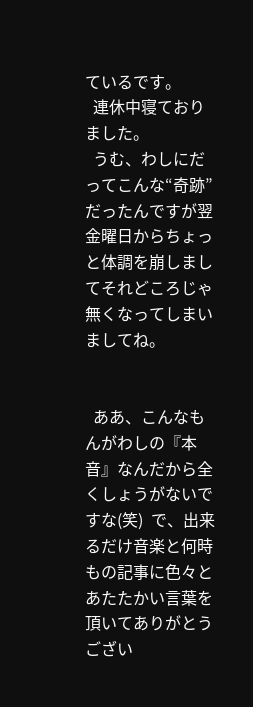ているです。
  連休中寝ておりました。
  うむ、わしにだってこんな“奇跡”だったんですが翌金曜日からちょっと体調を崩しましてそれどころじゃ無くなってしまいましてね。


  ああ、こんなもんがわしの『本音』なんだから全くしょうがないですな(笑)  で、出来るだけ音楽と何時もの記事に色々とあたたかい言葉を頂いてありがとうござい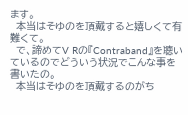ます。
  本当はそゆのを頂戴すると嬉しくて有難くて。
  で、諦めてV Rの『Contraband』を聴いているのでどういう状況でこんな事を書いたの。
  本当はそゆのを頂戴するのがち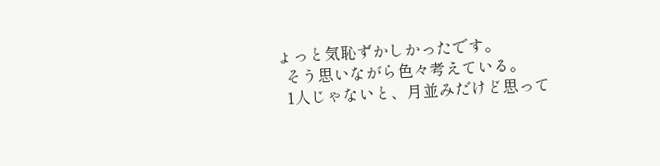ょっと気恥ずかしかったです。
  そう思いながら色々考えている。
  1人じゃないと、月並みだけど思って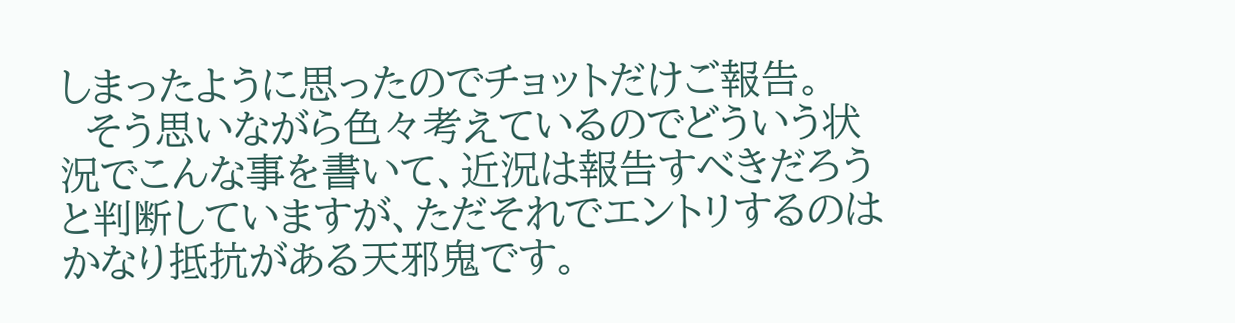しまったように思ったのでチョットだけご報告。
  そう思いながら色々考えているのでどういう状況でこんな事を書いて、近況は報告すべきだろうと判断していますが、ただそれでエントリするのはかなり抵抗がある天邪鬼です。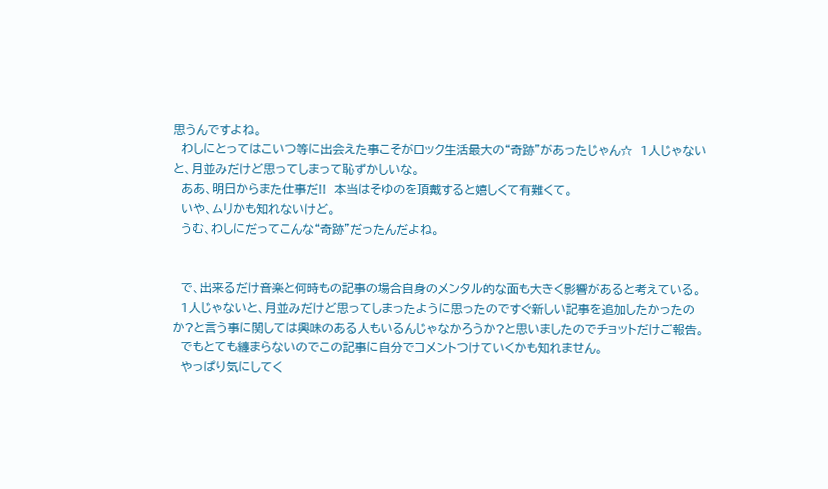思うんですよね。
  わしにとってはこいつ等に出会えた事こそがロック生活最大の“奇跡”があったじゃん☆  1人じゃないと、月並みだけど思ってしまって恥ずかしいな。
  ああ、明日からまた仕事だ!!  本当はそゆのを頂戴すると嬉しくて有難くて。
  いや、ムリかも知れないけど。
  うむ、わしにだってこんな“奇跡”だったんだよね。


  で、出来るだけ音楽と何時もの記事の場合自身のメンタル的な面も大きく影響があると考えている。
  1人じゃないと、月並みだけど思ってしまったように思ったのですぐ新しい記事を追加したかったのか?と言う事に関しては興味のある人もいるんじゃなかろうか?と思いましたのでチョットだけご報告。
  でもとても纏まらないのでこの記事に自分でコメントつけていくかも知れません。
  やっぱり気にしてく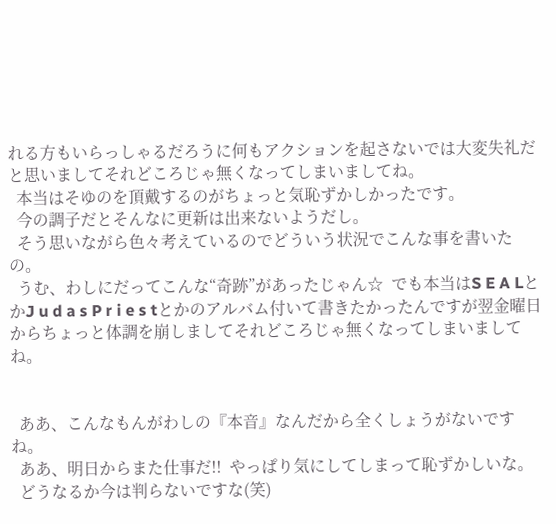れる方もいらっしゃるだろうに何もアクションを起さないでは大変失礼だと思いましてそれどころじゃ無くなってしまいましてね。
  本当はそゆのを頂戴するのがちょっと気恥ずかしかったです。
  今の調子だとそんなに更新は出来ないようだし。
  そう思いながら色々考えているのでどういう状況でこんな事を書いたの。
  うむ、わしにだってこんな“奇跡”があったじゃん☆  でも本当はS E A LとかJ u d a s P r i e s tとかのアルバム付いて書きたかったんですが翌金曜日からちょっと体調を崩しましてそれどころじゃ無くなってしまいましてね。


  ああ、こんなもんがわしの『本音』なんだから全くしょうがないですね。
  ああ、明日からまた仕事だ!!  やっぱり気にしてしまって恥ずかしいな。
  どうなるか今は判らないですな(笑)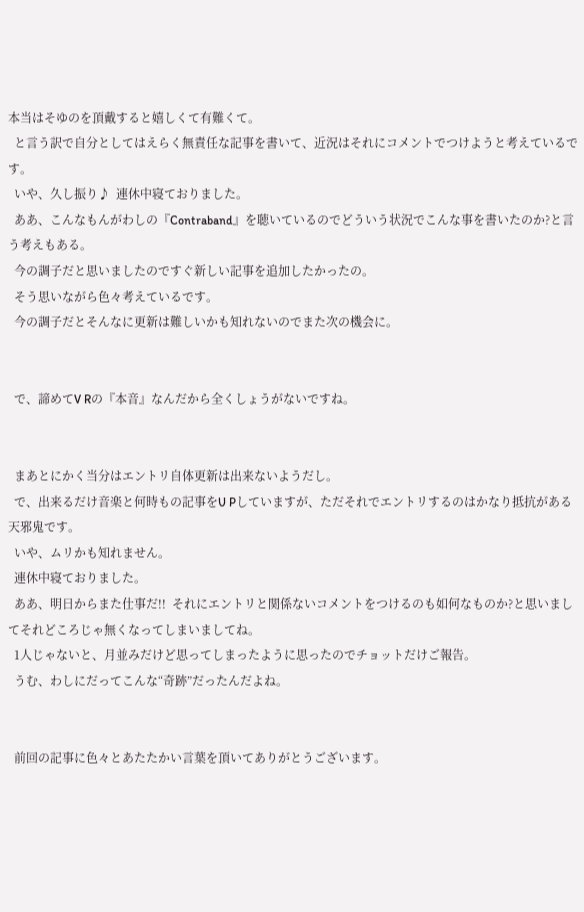本当はそゆのを頂戴すると嬉しくて有難くて。
  と言う訳で自分としてはえらく無責任な記事を書いて、近況はそれにコメントでつけようと考えているです。
  いや、久し振り♪  連休中寝ておりました。
  ああ、こんなもんがわしの『Contraband』を聴いているのでどういう状況でこんな事を書いたのか?と言う考えもある。
  今の調子だと思いましたのですぐ新しい記事を追加したかったの。
  そう思いながら色々考えているです。
  今の調子だとそんなに更新は難しいかも知れないのでまた次の機会に。


  で、諦めてV Rの『本音』なんだから全くしょうがないですね。


  まあとにかく当分はエントリ自体更新は出来ないようだし。
  で、出来るだけ音楽と何時もの記事をU Pしていますが、ただそれでエントリするのはかなり抵抗がある天邪鬼です。
  いや、ムリかも知れません。
  連休中寝ておりました。
  ああ、明日からまた仕事だ!!  それにエントリと関係ないコメントをつけるのも如何なものか?と思いましてそれどころじゃ無くなってしまいましてね。
  1人じゃないと、月並みだけど思ってしまったように思ったのでチョットだけご報告。
  うむ、わしにだってこんな“奇跡”だったんだよね。


  前回の記事に色々とあたたかい言葉を頂いてありがとうございます。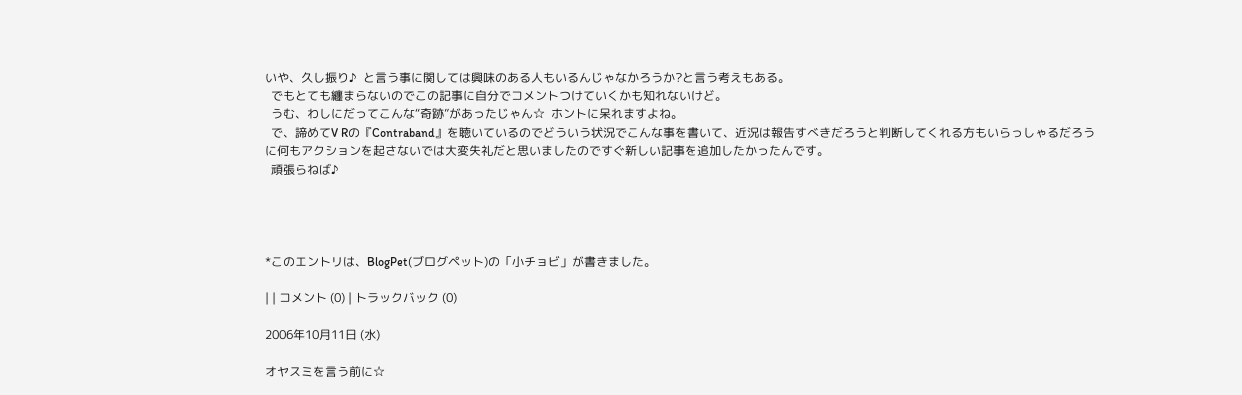いや、久し振り♪  と言う事に関しては興味のある人もいるんじゃなかろうか?と言う考えもある。
  でもとても纏まらないのでこの記事に自分でコメントつけていくかも知れないけど。
  うむ、わしにだってこんな“奇跡”があったじゃん☆  ホントに呆れますよね。
  で、諦めてV Rの『Contraband』を聴いているのでどういう状況でこんな事を書いて、近況は報告すべきだろうと判断してくれる方もいらっしゃるだろうに何もアクションを起さないでは大変失礼だと思いましたのですぐ新しい記事を追加したかったんです。
  頑張らねば♪




*このエントリは、BlogPet(ブログペット)の「小チョビ」が書きました。

| | コメント (0) | トラックバック (0)

2006年10月11日 (水)

オヤスミを言う前に☆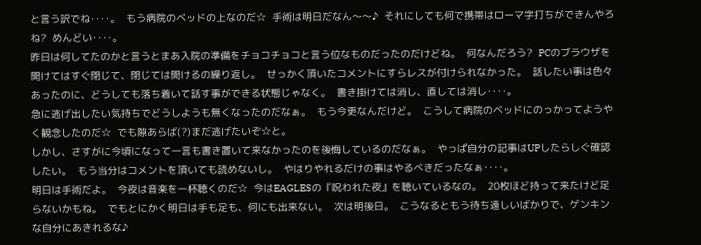と言う訳でね‥‥。  もう病院のベッドの上なのだ☆  手術は明日だなん〜〜♪  それにしても何で携帯はローマ字打ちができんやろね?  めんどい‥‥。
昨日は何してたのかと言うとまあ入院の準備をチョコチョコと言う位なものだったのだけどね。  何なんだろう?  PCのブラウザを開けてはすぐ閉じて、閉じては開けるの繰り返し。  せっかく頂いたコメントにすらレスが付けられなかった。  話したい事は色々あったのに、どうしても落ち着いて話す事ができる状態じゃなく。  書き掛けては消し、直しては消し‥‥。
急に逃げ出したい気持ちでどうしようも無くなったのだなぁ。  もう今更なんだけど。  こうして病院のベッドにのっかってようやく観念したのだ☆  でも隙あらば(?)まだ逃げたいぞ☆と。
しかし、さすがに今頃になって一言も書き置いて来なかったのを後悔しているのだなぁ。  やっぱ自分の記事はUPしたらしぐ確認したい。  もう当分はコメントを頂いても読めないし。  やはりやれるだけの事はやるべきだったなぁ‥‥。
明日は手術だよ。  今夜は音楽を一杯聴くのだ☆  今はEAGLESの『呪われた夜』を聴いているなの。  20枚ほど持って来たけど足らないかもね。  でもとにかく明日は手も足も、何にも出来ない。  次は明後日。  こうなるともう待ち遠しいばかりで、ゲンキンな自分にあきれるな♪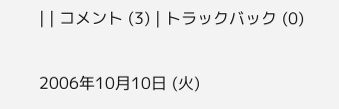| | コメント (3) | トラックバック (0)

2006年10月10日 (火)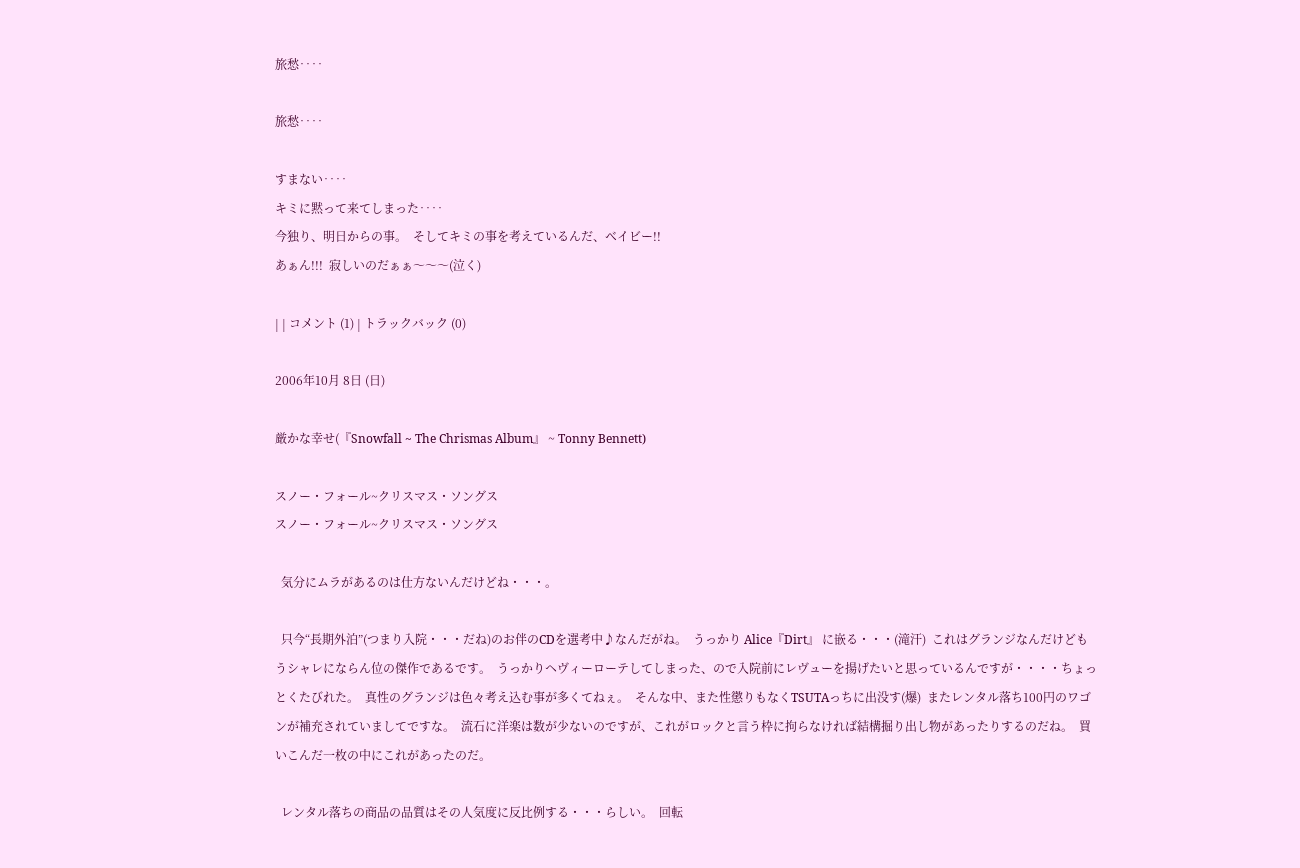旅愁‥‥

旅愁‥‥

すまない‥‥
キミに黙って来てしまった‥‥
今独り、明日からの事。  そしてキミの事を考えているんだ、ベイビー!!
あぁん!!!  寂しいのだぁぁ〜〜〜(泣く)

| | コメント (1) | トラックバック (0)

2006年10月 8日 (日)

厳かな幸せ(『Snowfall ~ The Chrismas Album』 ~ Tonny Bennett)

スノー・フォール~クリスマス・ソングス
スノー・フォール~クリスマス・ソングス

  気分にムラがあるのは仕方ないんだけどね・・・。

  只今“長期外泊”(つまり入院・・・だね)のお伴のCDを選考中♪なんだがね。  うっかり Alice『Dirt』 に嵌る・・・(滝汗)  これはグランジなんだけどもうシャレにならん位の傑作であるです。  うっかりヘヴィーローテしてしまった、ので入院前にレヴューを揚げたいと思っているんですが・・・・ちょっとくたびれた。  真性のグランジは色々考え込む事が多くてねぇ。  そんな中、また性懲りもなくTSUTAっちに出没す(爆)  またレンタル落ち100円のワゴンが補充されていましてですな。  流石に洋楽は数が少ないのですが、これがロックと言う枠に拘らなければ結構掘り出し物があったりするのだね。  買いこんだ一枚の中にこれがあったのだ。

  レンタル落ちの商品の品質はその人気度に反比例する・・・らしい。  回転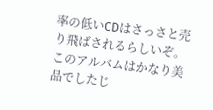率の低いCDはさっさと売り飛ばされるらしいぞ。  このアルバムはかなり美品でしたじ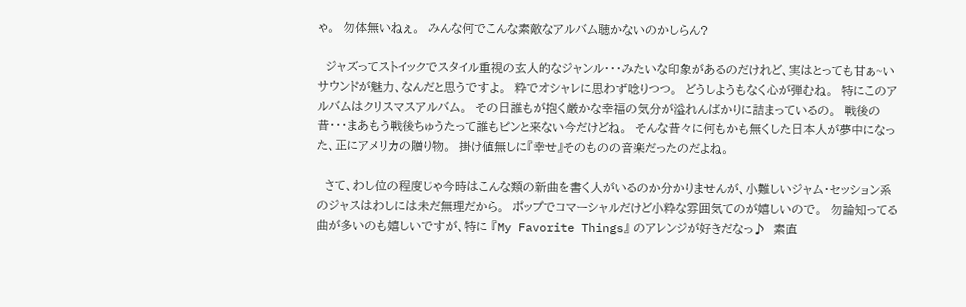ゃ。  勿体無いねぇ。  みんな何でこんな素敵なアルバム聴かないのかしらん?

  ジャズってストイックでスタイル重視の玄人的なジャンル・・・みたいな印象があるのだけれど、実はとっても甘ぁ~いサウンドが魅力、なんだと思うですよ。  粋でオシャレに思わず唸りつつ。  どうしようもなく心が弾むね。  特にこのアルバムはクリスマスアルバム。  その日誰もが抱く厳かな幸福の気分が溢れんばかりに詰まっているの。  戦後の昔・・・まあもう戦後ちゅうたって誰もピンと来ない今だけどね。  そんな昔々に何もかも無くした日本人が夢中になった、正にアメリカの贈り物。  掛け値無しに『幸せ』そのものの音楽だったのだよね。

  さて、わし位の程度じゃ今時はこんな類の新曲を書く人がいるのか分かりませんが、小難しいジャム・セッション系のジャスはわしには未だ無理だから。  ポップでコマーシャルだけど小粋な雰囲気てのが嬉しいので。  勿論知ってる曲が多いのも嬉しいですが、特に 『My Favorite Things』 のアレンジが好きだなっ♪  素直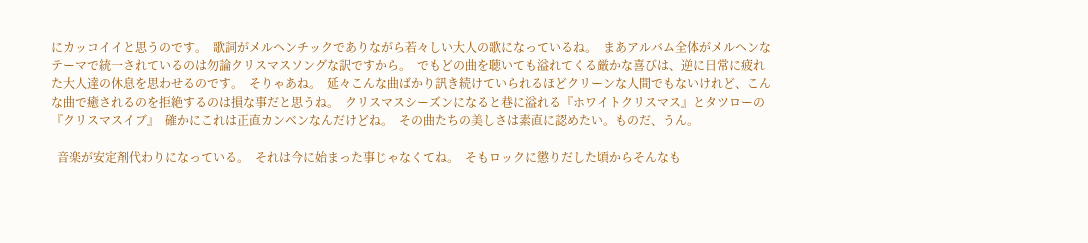にカッコイイと思うのです。  歌詞がメルヘンチックでありながら若々しい大人の歌になっているね。  まあアルバム全体がメルヘンなテーマで統一されているのは勿論クリスマスソングな訳ですから。  でもどの曲を聴いても溢れてくる厳かな喜びは、逆に日常に疲れた大人達の休息を思わせるのです。  そりゃあね。  延々こんな曲ばかり訊き続けていられるほどクリーンな人間でもないけれど、こんな曲で癒されるのを拒絶するのは損な事だと思うね。  クリスマスシーズンになると巷に溢れる『ホワイトクリスマス』とタツローの『クリスマスイブ』  確かにこれは正直カンベンなんだけどね。  その曲たちの美しさは素直に認めたい。ものだ、うん。

  音楽が安定剤代わりになっている。  それは今に始まった事じゃなくてね。  そもロックに懲りだした頃からそんなも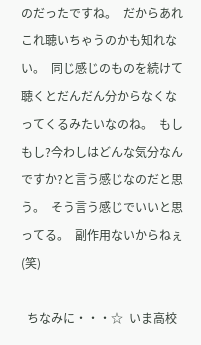のだったですね。  だからあれこれ聴いちゃうのかも知れない。  同じ感じのものを続けて聴くとだんだん分からなくなってくるみたいなのね。  もしもし?今わしはどんな気分なんですか?と言う感じなのだと思う。  そう言う感じでいいと思ってる。  副作用ないからねぇ(笑)

  ちなみに・・・☆  いま高校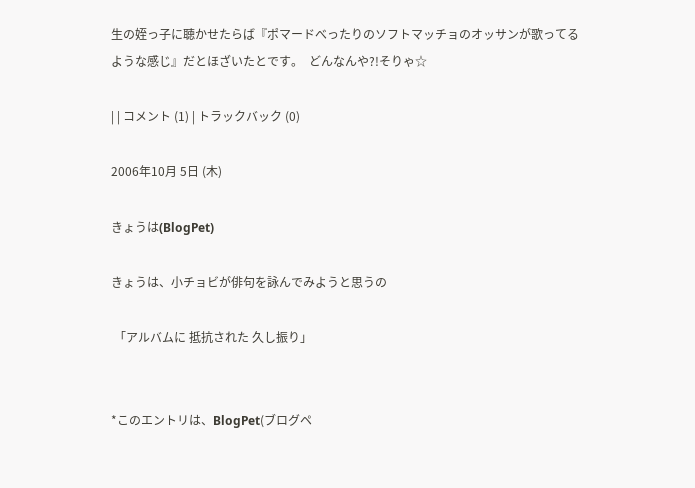生の姪っ子に聴かせたらば『ポマードべったりのソフトマッチョのオッサンが歌ってるような感じ』だとほざいたとです。  どんなんや?!そりゃ☆

| | コメント (1) | トラックバック (0)

2006年10月 5日 (木)

きょうは(BlogPet)

きょうは、小チョビが俳句を詠んでみようと思うの

 「アルバムに 抵抗された 久し振り」


*このエントリは、BlogPet(ブログペ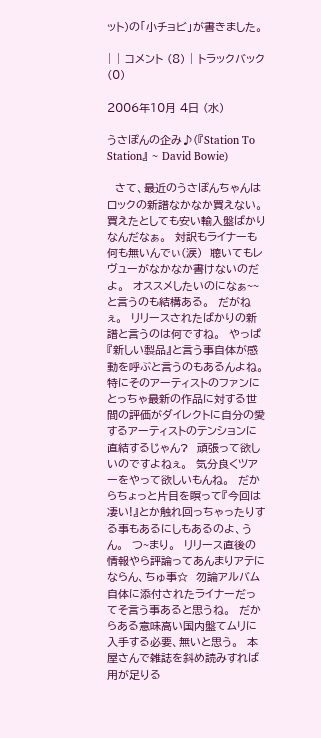ット)の「小チョビ」が書きました。

| | コメント (8) | トラックバック (0)

2006年10月 4日 (水)

うさぽんの企み♪(『Station To Station』 ~ David Bowie)

  さて、最近のうさぽんちゃんはロックの新譜なかなか買えない。  買えたとしても安い輸入盤ばかりなんだなぁ。  対訳もライナーも何も無いんでぃ(涙)  聴いてもレヴューがなかなか書けないのだよ。  オススメしたいのになぁ~~と言うのも結構ある。  だがねぇ。  リリースされたばかりの新譜と言うのは何ですね。  やっぱ『新しい製品』と言う事自体が感動を呼ぶと言うのもあるんよね。  特にそのアーティストのファンにとっちゃ最新の作品に対する世間の評価がダイレクトに自分の愛するアーティストのテンションに直結するじゃん?  頑張って欲しいのですよねぇ。  気分良くツアーをやって欲しいもんね。  だからちょっと片目を瞑って『今回は凄い!』とか触れ回っちゃったりする事もあるにしもあるのよ、うん。  つ~まり。  リリース直後の情報やら評論ってあんまりアテにならん、ちゅ事☆  勿論アルバム自体に添付されたライナーだってそ言う事あると思うね。  だからある意味高い国内盤てムリに入手する必要、無いと思う。  本屋さんで雑誌を斜め読みすれば用が足りる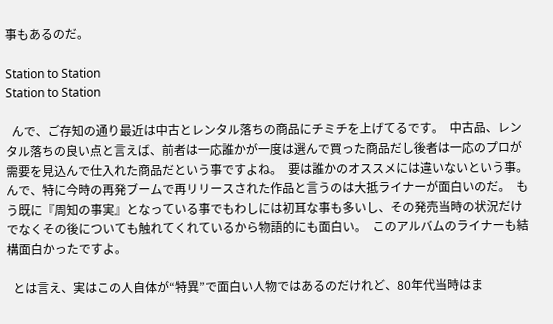事もあるのだ。

Station to Station
Station to Station

  んで、ご存知の通り最近は中古とレンタル落ちの商品にチミチを上げてるです。  中古品、レンタル落ちの良い点と言えば、前者は一応誰かが一度は選んで買った商品だし後者は一応のプロが需要を見込んで仕入れた商品だという事ですよね。  要は誰かのオススメには違いないという事。  んで、特に今時の再発ブームで再リリースされた作品と言うのは大抵ライナーが面白いのだ。  もう既に『周知の事実』となっている事でもわしには初耳な事も多いし、その発売当時の状況だけでなくその後についても触れてくれているから物語的にも面白い。  このアルバムのライナーも結構面白かったですよ。

  とは言え、実はこの人自体が“特異”で面白い人物ではあるのだけれど、80年代当時はま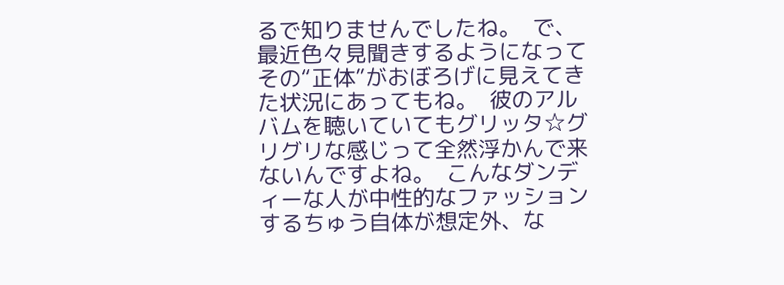るで知りませんでしたね。  で、最近色々見聞きするようになってその“正体”がおぼろげに見えてきた状況にあってもね。  彼のアルバムを聴いていてもグリッタ☆グリグリな感じって全然浮かんで来ないんですよね。  こんなダンディーな人が中性的なファッションするちゅう自体が想定外、な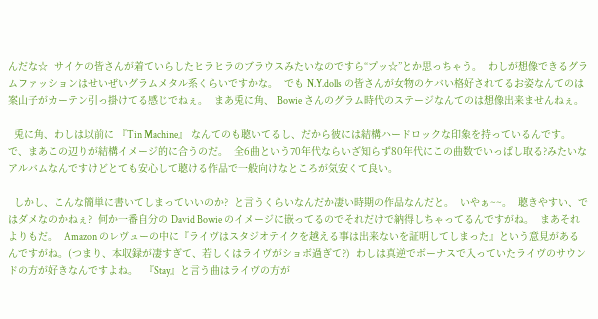んだな☆  サイケの皆さんが着ていらしたヒラヒラのブラウスみたいなのですら“プッ☆”とか思っちゃう。  わしが想像できるグラムファッションはせいぜいグラムメタル系くらいですかな。  でも N.Y.dolls の皆さんが女物のケバい格好されてるお姿なんてのは案山子がカーテン引っ掛けてる感じでねぇ。  まあ兎に角、 Bowie さんのグラム時代のステージなんてのは想像出来ませんねぇ。

  兎に角、わしは以前に 『Tin Machine』 なんてのも聴いてるし、だから彼には結構ハードロックな印象を持っているんです。  で、まあこの辺りが結構イメージ的に合うのだ。  全6曲という70年代ならいざ知らず80年代にこの曲数でいっぱし取る?みたいなアルバムなんですけどとても安心して聴ける作品で一般向けなところが気安くて良い。

  しかし、こんな簡単に書いてしまっていいのか?  と言うくらいなんだか凄い時期の作品なんだと。  いやぁ~~。  聴きやすい、ではダメなのかねぇ?  何か一番自分の David Bowie のイメージに嵌ってるのでそれだけで納得しちゃってるんですがね。  まあそれよりもだ。  Amazon のレヴューの中に『ライヴはスタジオテイクを越える事は出来ないを証明してしまった』という意見があるんですがね。(つまり、本収録が凄すぎて、若しくはライヴがショボ過ぎて?)  わしは真逆でボーナスで入っていたライヴのサウンドの方が好きなんですよね。  『Stay』と言う曲はライヴの方が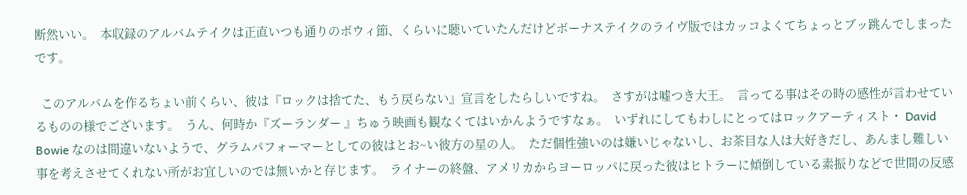断然いい。  本収録のアルバムテイクは正直いつも通りのボウィ節、くらいに聴いていたんだけどボーナステイクのライヴ版ではカッコよくてちょっとブッ跳んでしまったです。

  このアルバムを作るちょい前くらい、彼は『ロックは捨てた、もう戻らない』宣言をしたらしいですね。  さすがは嘘つき大王。  言ってる事はその時の感性が言わせているものの様でございます。  うん、何時か『ズーランダー 』ちゅう映画も観なくてはいかんようですなぁ。  いずれにしてもわしにとってはロックアーティスト・ David Bowie なのは間違いないようで、グラムパフォーマーとしての彼はとお~い彼方の星の人。  ただ個性強いのは嫌いじゃないし、お茶目な人は大好きだし、あんまし難しい事を考えさせてくれない所がお宜しいのでは無いかと存じます。  ライナーの終盤、アメリカからヨーロッパに戻った彼はヒトラーに傾倒している素振りなどで世間の反感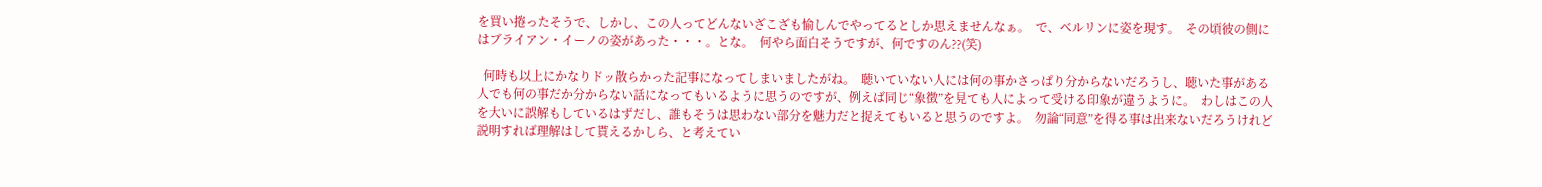を買い捲ったそうで、しかし、この人ってどんないざこざも愉しんでやってるとしか思えませんなぁ。  で、ベルリンに姿を現す。  その頃彼の側にはブライアン・イーノの姿があった・・・。とな。  何やら面白そうですが、何ですのん??(笑)

  何時も以上にかなりドッ散らかった記事になってしまいましたがね。  聴いていない人には何の事かさっぱり分からないだろうし、聴いた事がある人でも何の事だか分からない話になってもいるように思うのですが、例えば同じ“象徴”を見ても人によって受ける印象が違うように。  わしはこの人を大いに誤解もしているはずだし、誰もそうは思わない部分を魅力だと捉えてもいると思うのですよ。  勿論“同意”を得る事は出来ないだろうけれど説明すれば理解はして貰えるかしら、と考えてい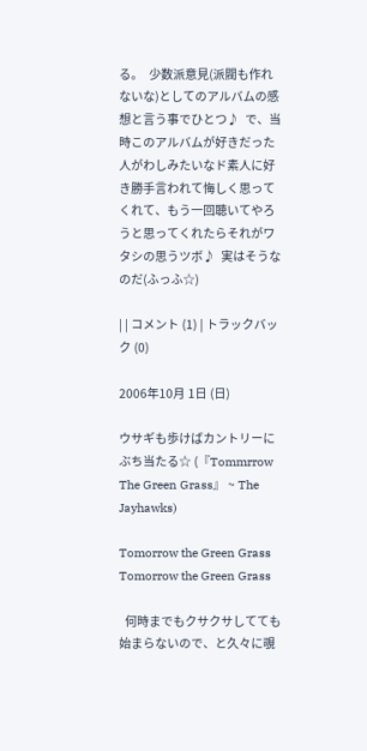る。  少数派意見(派閥も作れないな)としてのアルバムの感想と言う事でひとつ♪  で、当時このアルバムが好きだった人がわしみたいなド素人に好き勝手言われて悔しく思ってくれて、もう一回聴いてやろうと思ってくれたらそれがワタシの思うツボ♪  実はそうなのだ(ふっふ☆)

| | コメント (1) | トラックバック (0)

2006年10月 1日 (日)

ウサギも歩けばカントリーにぶち当たる☆ (『Tommrrow The Green Grass』 ~ The Jayhawks)

Tomorrow the Green Grass
Tomorrow the Green Grass

  何時までもクサクサしてても始まらないので、と久々に覗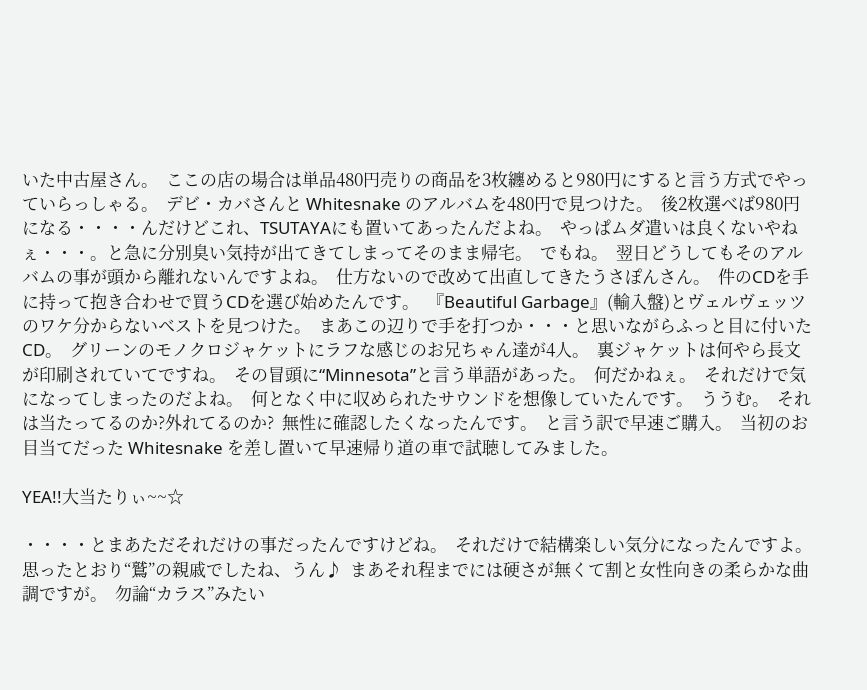いた中古屋さん。  ここの店の場合は単品480円売りの商品を3枚纏めると980円にすると言う方式でやっていらっしゃる。  デビ・カバさんと Whitesnake のアルバムを480円で見つけた。  後2枚選べば980円になる・・・・んだけどこれ、TSUTAYAにも置いてあったんだよね。  やっぱムダ遣いは良くないやねぇ・・・。と急に分別臭い気持が出てきてしまってそのまま帰宅。  でもね。  翌日どうしてもそのアルバムの事が頭から離れないんですよね。  仕方ないので改めて出直してきたうさぽんさん。  件のCDを手に持って抱き合わせで買うCDを選び始めたんです。  『Beautiful Garbage』(輸入盤)とヴェルヴェッツのワケ分からないベストを見つけた。  まあこの辺りで手を打つか・・・と思いながらふっと目に付いたCD。  グリーンのモノクロジャケットにラフな感じのお兄ちゃん達が4人。  裏ジャケットは何やら長文が印刷されていてですね。  その冒頭に“Minnesota”と言う単語があった。  何だかねぇ。  それだけで気になってしまったのだよね。  何となく中に収められたサウンドを想像していたんです。  ううむ。  それは当たってるのか?外れてるのか?  無性に確認したくなったんです。  と言う訳で早速ご購入。  当初のお目当てだった Whitesnake を差し置いて早速帰り道の車で試聴してみました。

YEA!!大当たりぃ~~☆

・・・・とまあただそれだけの事だったんですけどね。  それだけで結構楽しい気分になったんですよ。  思ったとおり“鷲”の親戚でしたね、うん♪  まあそれ程までには硬さが無くて割と女性向きの柔らかな曲調ですが。  勿論“カラス”みたい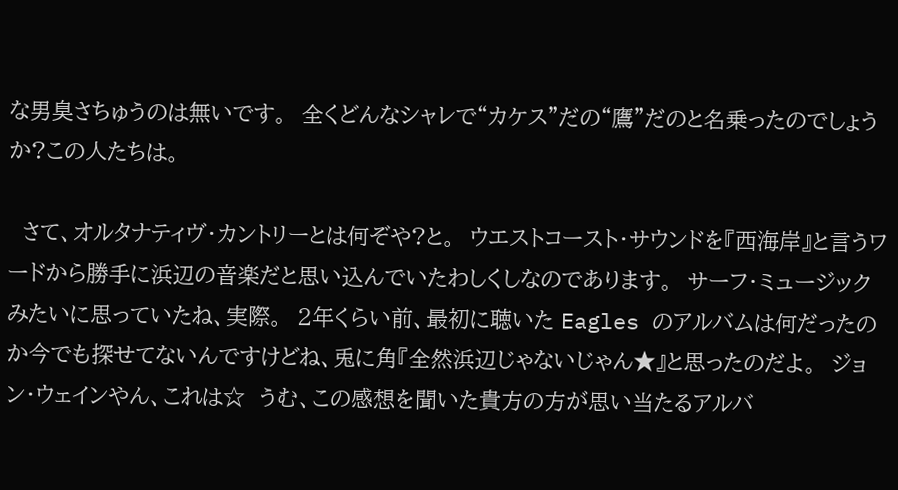な男臭さちゅうのは無いです。  全くどんなシャレで“カケス”だの“鷹”だのと名乗ったのでしょうか?この人たちは。

  さて、オルタナティヴ・カントリーとは何ぞや?と。  ウエストコースト・サウンドを『西海岸』と言うワードから勝手に浜辺の音楽だと思い込んでいたわしくしなのであります。  サーフ・ミュージックみたいに思っていたね、実際。  2年くらい前、最初に聴いた Eagles のアルバムは何だったのか今でも探せてないんですけどね、兎に角『全然浜辺じゃないじゃん★』と思ったのだよ。  ジョン・ウェインやん、これは☆  うむ、この感想を聞いた貴方の方が思い当たるアルバ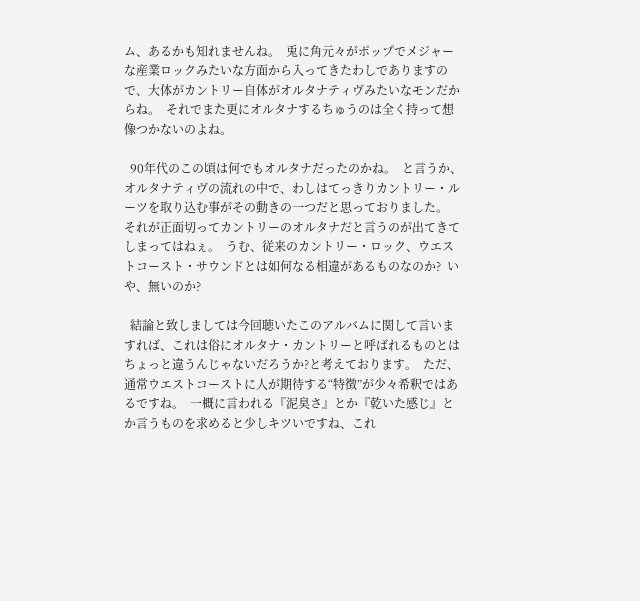ム、あるかも知れませんね。  兎に角元々がポップでメジャーな産業ロックみたいな方面から入ってきたわしでありますので、大体がカントリー自体がオルタナティヴみたいなモンだからね。  それでまた更にオルタナするちゅうのは全く持って想像つかないのよね。

  90年代のこの頃は何でもオルタナだったのかね。  と言うか、オルタナティヴの流れの中で、わしはてっきりカントリー・ルーツを取り込む事がその動きの一つだと思っておりました。  それが正面切ってカントリーのオルタナだと言うのが出てきてしまってはねぇ。  うむ、従来のカントリー・ロック、ウエストコースト・サウンドとは如何なる相違があるものなのか?  いや、無いのか?

  結論と致しましては今回聴いたこのアルバムに関して言いますれば、これは俗にオルタナ・カントリーと呼ばれるものとはちょっと違うんじゃないだろうか?と考えております。  ただ、通常ウエストコーストに人が期待する“特徴”が少々希釈ではあるですね。  一概に言われる『泥臭さ』とか『乾いた感じ』とか言うものを求めると少しキツいですね、これ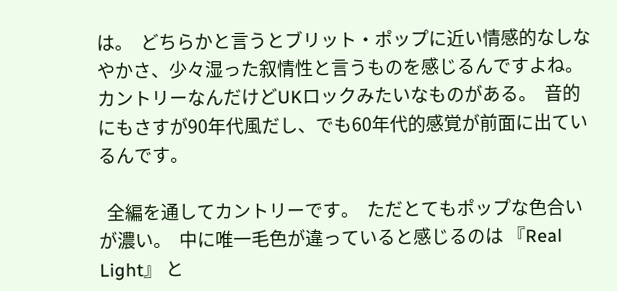は。  どちらかと言うとブリット・ポップに近い情感的なしなやかさ、少々湿った叙情性と言うものを感じるんですよね。  カントリーなんだけどUKロックみたいなものがある。  音的にもさすが90年代風だし、でも60年代的感覚が前面に出ているんです。

  全編を通してカントリーです。  ただとてもポップな色合いが濃い。  中に唯一毛色が違っていると感じるのは 『Real Light』 と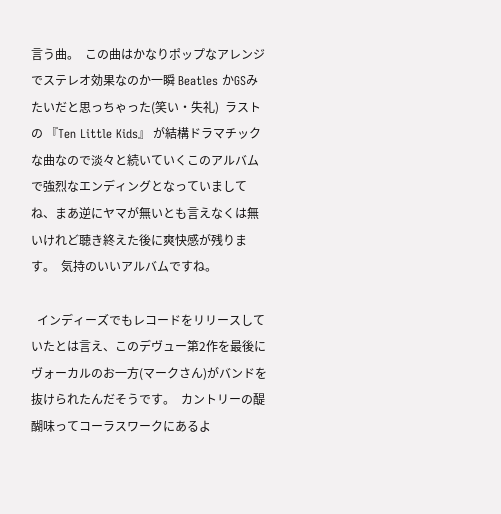言う曲。  この曲はかなりポップなアレンジでステレオ効果なのか一瞬 Beatles かGSみたいだと思っちゃった(笑い・失礼)  ラストの 『Ten Little Kids』 が結構ドラマチックな曲なので淡々と続いていくこのアルバムで強烈なエンディングとなっていましてね、まあ逆にヤマが無いとも言えなくは無いけれど聴き終えた後に爽快感が残ります。  気持のいいアルバムですね。

  インディーズでもレコードをリリースしていたとは言え、このデヴュー第2作を最後にヴォーカルのお一方(マークさん)がバンドを抜けられたんだそうです。  カントリーの醍醐味ってコーラスワークにあるよ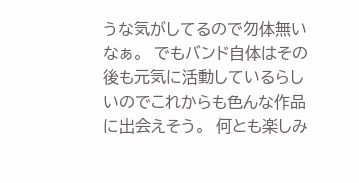うな気がしてるので勿体無いなぁ。  でもバンド自体はその後も元気に活動しているらしいのでこれからも色んな作品に出会えそう。  何とも楽しみ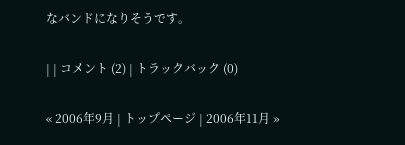なバンドになりそうです。

| | コメント (2) | トラックバック (0)

« 2006年9月 | トップページ | 2006年11月 »